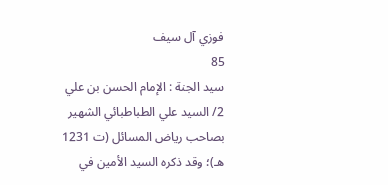فوزي آل سيف
85
سيد الجنة : الإمام الحسن بن علي
2/ السيد علي الطباطبائي الشهير بصاحب رياض المسائل (ت 1231 هـ)؛ وقد ذكره السيد الأمين في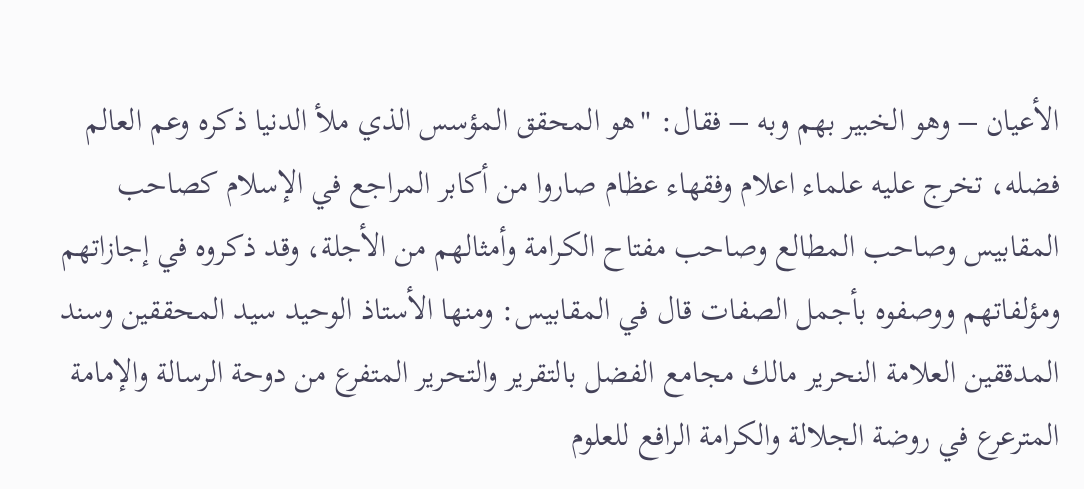الأعيان – وهو الخبير بهم وبه – فقال: "هو المحقق المؤسس الذي ملأ الدنيا ذكره وعم العالم فضله، تخرج عليه علماء اعلام وفقهاء عظام صاروا من أكابر المراجع في الإسلام كصاحب المقابيس وصاحب المطالع وصاحب مفتاح الكرامة وأمثالهم من الأجلة، وقد ذكروه في إجازاتهم ومؤلفاتهم ووصفوه بأجمل الصفات قال في المقابيس: ومنها الأستاذ الوحيد سيد المحققين وسند المدققين العلامة النحرير مالك مجامع الفضل بالتقرير والتحرير المتفرع من دوحة الرسالة والإمامة المترعرع في روضة الجلالة والكرامة الرافع للعلوم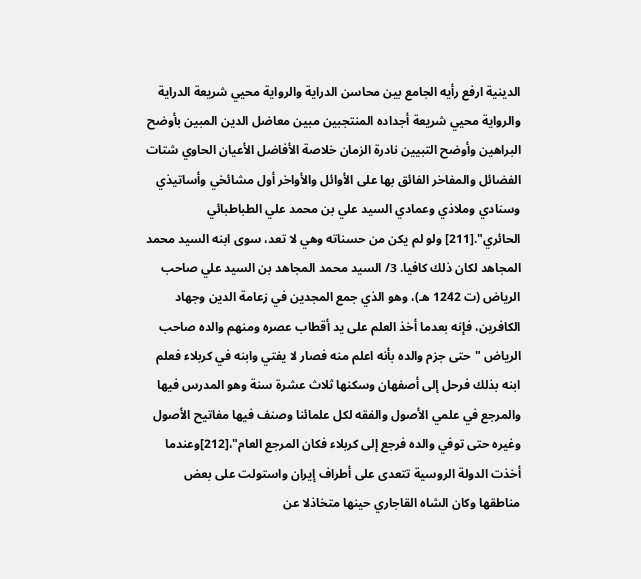الدينية ارفع رأيه الجامع بين محاسن الدراية والرواية محيي شريعة الدراية والرواية محيي شريعة أجداده المنتجبين مبين معاضل الدين المبين بأوضح البراهين وأوضح التبيين نادرة الزمان خلاصة الأفاضل الأعيان الحاوي شتات الفضائل والمفاخر الفائق بها على الأوائل والأواخر أول مشائخي وأساتيذي وسنادي وملاذي وعمادي السيد علي بن محمد علي الطباطبائي الحائري".[211] ولو لم يكن من حسناته وهي لا تعد، سوى ابنه السيد محمد المجاهد لكان ذلك كافيا. 3/ السيد محمد المجاهد بن السيد علي صاحب الرياض (ت 1242 هـ)، وهو الذي جمع المجدين في زعامة الدين وجهاد الكافرين، فإنه بعدما أخذ العلم على يد أقطاب عصره ومنهم والده صاحب الرياض "حتى جزم والده بأنه اعلم منه فصار لا يفتي وابنه في كربلاء فعلم ابنه بذلك فرحل إلى أصفهان وسكنها ثلاث عشرة سنة وهو المدرس فيها والمرجع في علمي الأصول والفقه لكل علمائنا وصنف فيها مفاتيح الأصول وغيره حتى توفي والده فرجع إلى كربلاء فكان المرجع العام"،[212]وعندما أخذت الدولة الروسية تتعدى على أطراف إيران واستولت على بعض مناطقها وكان الشاه القاجاري حينها متخاذلا عن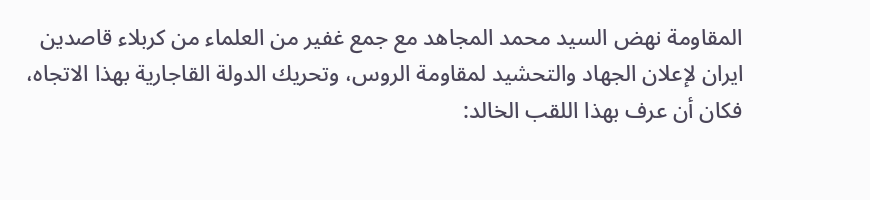المقاومة نهض السيد محمد المجاهد مع جمع غفير من العلماء من كربلاء قاصدين ايران لإعلان الجهاد والتحشيد لمقاومة الروس، وتحريك الدولة القاجارية بهذا الاتجاه، فكان أن عرف بهذا اللقب الخالد: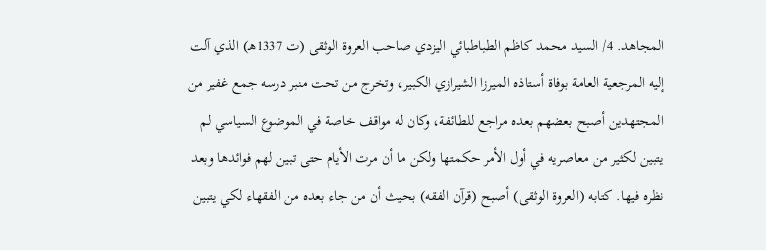المجاهد. 4/ السيد محمد كاظم الطباطبائي اليزدي صاحب العروة الوثقى (ت 1337هـ) الذي آلت إليه المرجعية العامة بوفاة أستاذه الميرزا الشيرازي الكبير، وتخرج من تحت منبر درسه جمع غفير من المجتهدين أصبح بعضهم بعده مراجع للطائفة، وكان له مواقف خاصة في الموضوع السياسي لم يتبين لكثير من معاصريه في أول الأمر حكمتها ولكن ما أن مرت الأيام حتى تبين لهم فوائدها وبعد نظره فيها. كتابه (العروة الوثقى) أصبح (قرآن الفقه) بحيث أن من جاء بعده من الفقهاء لكي يتبين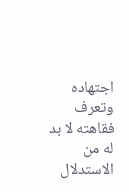اجتهاده وتعرف فقاهته لا بد له من الاستدلال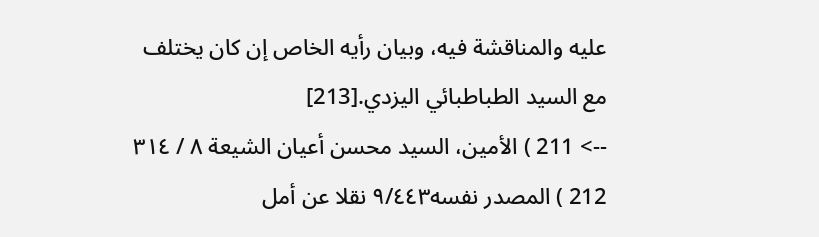عليه والمناقشة فيه، وبيان رأيه الخاص إن كان يختلف مع السيد الطباطبائي اليزدي.[213]
--> 211 ) الأمين، السيد محسن أعيان الشيعة ٨ / ٣١٤ 212 ) المصدر نفسه٩/٤٤٣ نقلا عن أمل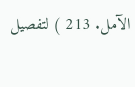الآمل. 213 ) لتفصيل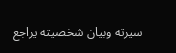سيرته وبيان شخصيته يراجع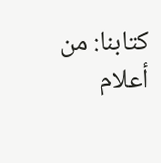كتابنا: من أعلام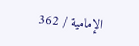الإمامية / 362